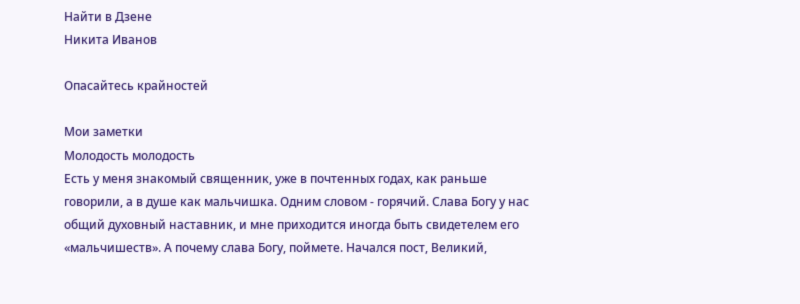Найти в Дзене
Никита Иванов

Опасайтесь крайностей

Мои заметки
Молодость молодость
Есть у меня знакомый священник, уже в почтенных годах, как раньше говорили, а в душе как мальчишка. Одним словом - горячий. Слава Богу у нас общий духовный наставник, и мне приходится иногда быть свидетелем его «мальчишеств». А почему слава Богу, поймете. Начался пост, Великий,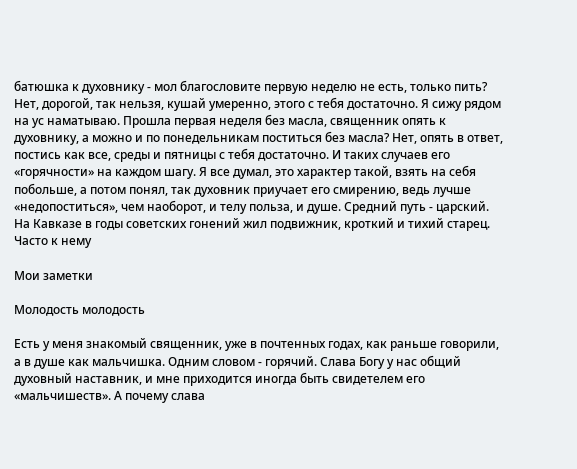батюшка к духовнику - мол благословите первую неделю не есть, только пить? Нет, дорогой, так нельзя, кушай умеренно, этого с тебя достаточно. Я сижу рядом на ус наматываю. Прошла первая неделя без масла, священник опять к духовнику, а можно и по понедельникам поститься без масла? Нет, опять в ответ, постись как все, среды и пятницы с тебя достаточно. И таких случаев его «горячности» на каждом шагу. Я все думал, это характер такой, взять на себя побольше, а потом понял, так духовник приучает его смирению, ведь лучше «недопоститься», чем наоборот, и телу польза, и душе. Средний путь - царский.
На Кавказе в годы советских гонений жил подвижник, кроткий и тихий старец. Часто к нему

Мои заметки

Молодость молодость

Есть у меня знакомый священник, уже в почтенных годах, как раньше говорили, а в душе как мальчишка. Одним словом - горячий. Слава Богу у нас общий духовный наставник, и мне приходится иногда быть свидетелем его «мальчишеств». А почему слава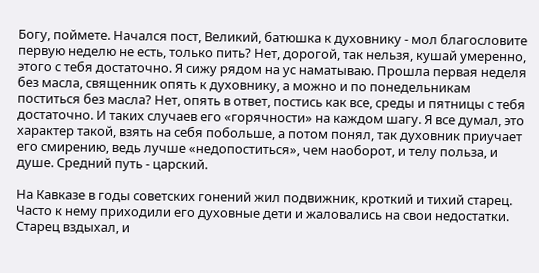Богу, поймете. Начался пост, Великий, батюшка к духовнику - мол благословите первую неделю не есть, только пить? Нет, дорогой, так нельзя, кушай умеренно, этого с тебя достаточно. Я сижу рядом на ус наматываю. Прошла первая неделя без масла, священник опять к духовнику, а можно и по понедельникам поститься без масла? Нет, опять в ответ, постись как все, среды и пятницы с тебя достаточно. И таких случаев его «горячности» на каждом шагу. Я все думал, это характер такой, взять на себя побольше, а потом понял, так духовник приучает его смирению, ведь лучше «недопоститься», чем наоборот, и телу польза, и душе. Средний путь - царский.

На Кавказе в годы советских гонений жил подвижник, кроткий и тихий старец. Часто к нему приходили его духовные дети и жаловались на свои недостатки. Старец вздыхал, и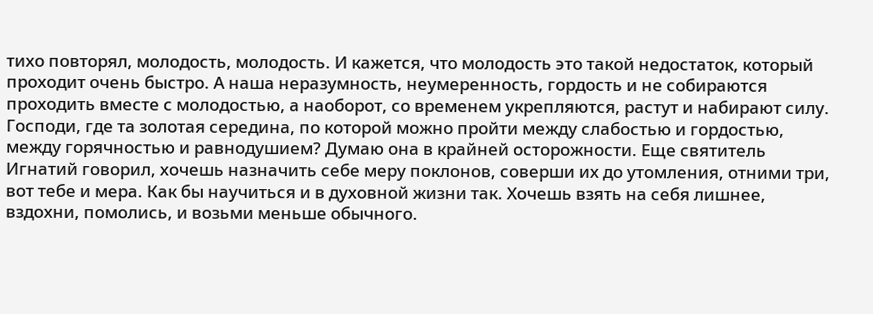тихо повторял, молодость, молодость. И кажется, что молодость это такой недостаток, который проходит очень быстро. А наша неразумность, неумеренность, гордость и не собираются проходить вместе с молодостью, а наоборот, со временем укрепляются, растут и набирают силу. Господи, где та золотая середина, по которой можно пройти между слабостью и гордостью, между горячностью и равнодушием? Думаю она в крайней осторожности. Еще святитель Игнатий говорил, хочешь назначить себе меру поклонов, соверши их до утомления, отними три, вот тебе и мера. Как бы научиться и в духовной жизни так. Хочешь взять на себя лишнее, вздохни, помолись, и возьми меньше обычного.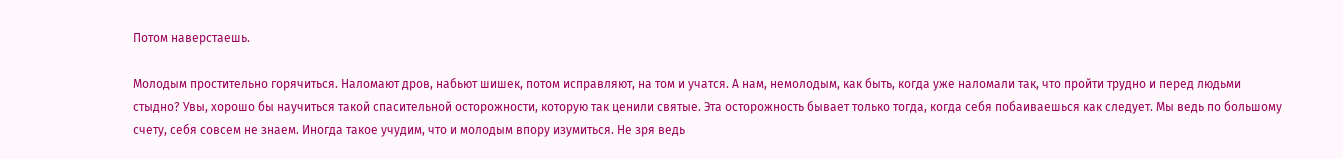Потом наверстаешь.

Молодым простительно горячиться. Наломают дров, набьют шишек, потом исправляют, на том и учатся. А нам, немолодым, как быть, когда уже наломали так, что пройти трудно и перед людьми стыдно? Увы, хорошо бы научиться такой спасительной осторожности, которую так ценили святые. Эта осторожность бывает только тогда, когда себя побаиваешься как следует. Мы ведь по большому счету, себя совсем не знаем. Иногда такое учудим, что и молодым впору изумиться. Не зря ведь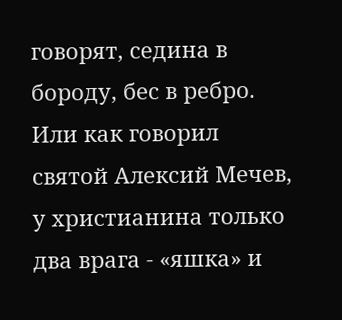говорят, седина в бороду, бес в ребро. Или как говорил святой Алексий Мечев, у христианина только два врага - «яшка» и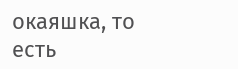окаяшка, то есть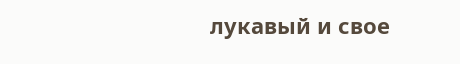лукавый и свое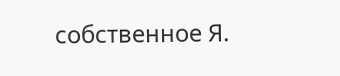собственное Я.